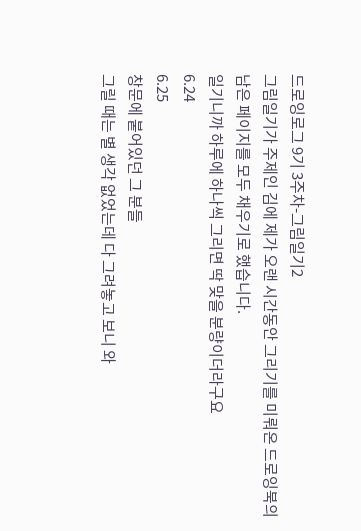드로잉로그 9기 3주차-그림일기2
그림일기가 주제인 김에 제가 오랜 시간동안 그리기를 미뤄온 드로잉북의 남은 페이지를 모두 채우기로 했습니다.
일기니까 하루에 하나씩 그리면 딱 맞을 분량이더라구요
6.24
6.25
창문에 붙어있던 그 분들
그릴 때는 별 생각 없었는데 다 그려놓고 보니 와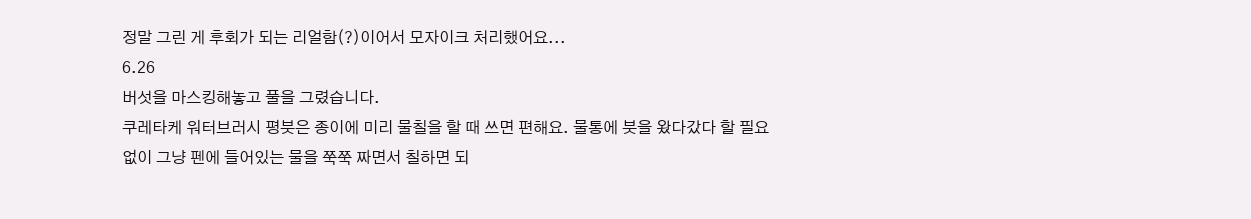정말 그린 게 후회가 되는 리얼함(?)이어서 모자이크 처리했어요...
6.26
버섯을 마스킹해놓고 풀을 그렸습니다.
쿠레타케 워터브러시 평붓은 종이에 미리 물칠을 할 때 쓰면 편해요. 물통에 붓을 왔다갔다 할 필요 없이 그냥 펜에 들어있는 물을 쭉쭉 짜면서 칠하면 되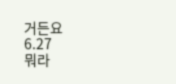거든요
6.27
뭐라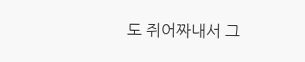도 쥐어짜내서 그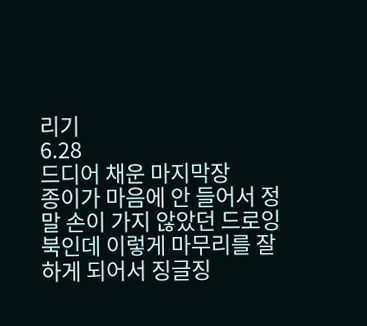리기
6.28
드디어 채운 마지막장
종이가 마음에 안 들어서 정말 손이 가지 않았던 드로잉북인데 이렇게 마무리를 잘 하게 되어서 징글징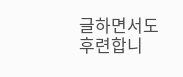글하면서도 후련합니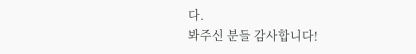다.
봐주신 분들 감사합니다!